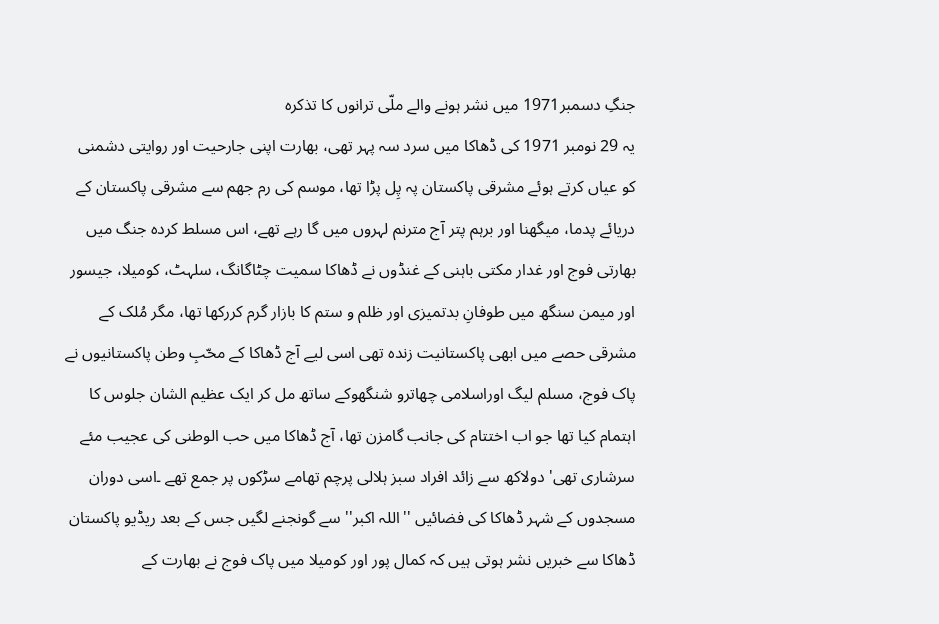جنگِ دسمبر1971 میں نشر ہونے والے ملّی ترانوں کا تذکرہ
یہ 29 نومبر 1971 کی ڈھاکا میں سرد سہ پہر تھی، بھارت اپنی جارحیت اور روایتی دشمنی کو عیاں کرتے ہوئے مشرقی پاکستان پہ پِل پڑا تھا، موسم کی رم جھم سے مشرقی پاکستان کے دریائے پدما، میگھنا اور برہم پتر آج مترنم لہروں میں گا رہے تھے، اس مسلط کردہ جنگ میں بھارتی فوج اور غدار مکتی باہنی کے غنڈوں نے ڈھاکا سمیت چٹاگانگ، سلہٹ، کومیلا، جیسور اور میمن سنگھ میں طوفانِ بدتمیزی اور ظلم و ستم کا بازار گرم کررکھا تھا، مگر مُلک کے مشرقی حصے میں ابھی پاکستانیت زندہ تھی اسی لیے آج ڈھاکا کے محّبِ وطن پاکستانیوں نے پاک فوج، مسلم لیگ اوراسلامی چھاترو شنگھوکے ساتھ مل کر ایک عظیم الشان جلوس کا اہتمام کیا تھا جو اب اختتام کی جانب گامزن تھا، آج ڈھاکا میں حب الوطنی کی عجیب مئے سرشاری تھی' دولاکھ سے زائد افراد سبز ہلالی پرچم تھامے سڑکوں پر جمع تھے ۔اسی دوران مسجدوں کے شہر ڈھاکا کی فضائیں ''اللہ اکبر'' سے گونجنے لگیں جس کے بعد ریڈیو پاکستان ڈھاکا سے خبریں نشر ہوتی ہیں کہ کمال پور اور کومیلا میں پاک فوج نے بھارت کے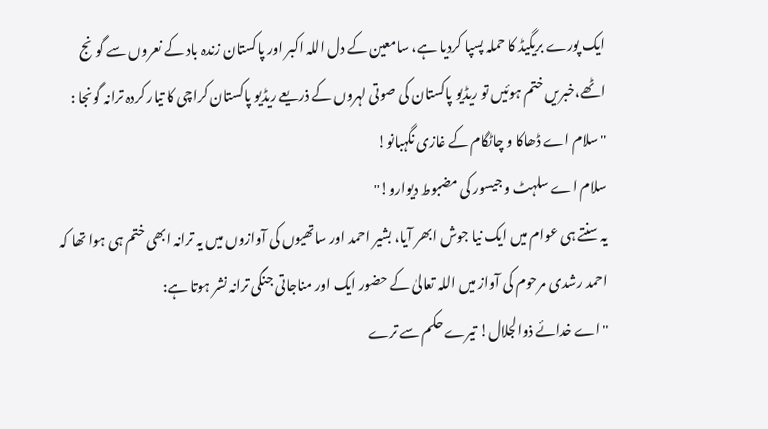ایک پورے بریگیڈ کا حملہ پسپا کردیا ہے، سامعین کے دل اللہ اکبر اور پاکستان زندہ باد کے نعروں سے گونج اٹھے،خبریں ختم ہوئیں تو ریڈیو پاکستان کی صوتی لہروں کے ذریعے ریڈیو پاکستان کراچی کا تیار کردہ ترانہ گونجا :
''سلام اے ڈھاکا و چاٹگام کے غازی نگہبانو!
سلام اے سلہٹ و جیسور کی مضبوط دیوارو!''
یہ سنتے ہی عوام میں ایک نیا جوش ابھر آیا، بشیر احمد اور ساتھیوں کی آوازوں میں یہ ترانہ ابھی ختم ہی ہوا تھا کہ احمد رشدی مرحوم کی آواز میں اللہ تعالیٰ کے حضور ایک اور مناجاتی جنگی ترانہ نشر ہوتا ہے:
''اے خدائے ذوالجلال! تیرے حکم سے ترے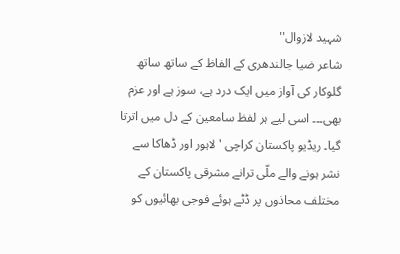شہید لازوال''
شاعر ضیا جالندھری کے الفاظ کے ساتھ ساتھ گلوکار کی آواز میں ایک درد ہے، سوز ہے اور عزم بھی۔۔۔ اسی لیے ہر لفظ سامعین کے دل میں اترتا گیا۔ ریڈیو پاکستان کراچی ' لاہور اور ڈھاکا سے نشر ہونے والے ملّی ترانے مشرقی پاکستان کے مختلف محاذوں پر ڈٹے ہوئے فوجی بھائیوں کو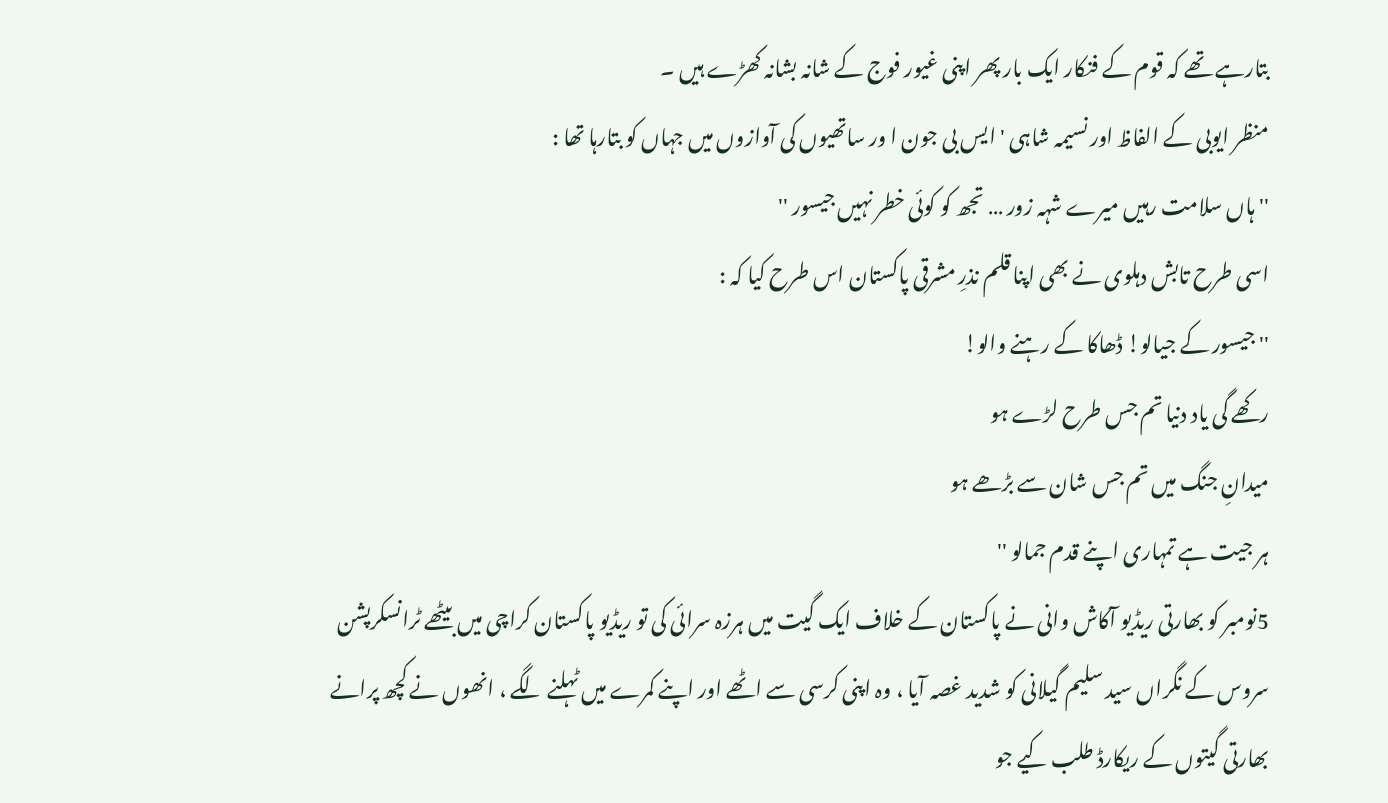بتارہے تھے کہ قوم کے فنکار ایک بار پھر اپنی غیور فوج کے شانہ بشانہ کھڑے ہیں ۔
منظر ایوبی کے الفاظ اور نسیمہ شاہی ' ایس بی جون ا ور ساتھیوں کی آوازوں میں جہاں کو بتارہا تھا :
'' ہاں سلامت رہیں میرے شہہ زور … تجھ کو کوئی خطر نہیں جیسور ''
اسی طرح تابش دہلوی نے بھی اپنا قلم نذرِ مشرقی پاکستان اس طرح کیا کہ :
''جیسور کے جیالو! ڈھاکا کے رہنے والو!
رکھے گی یاد دنیا تم جس طرح لڑے ہو
میدانِ جنگ میں تم جس شان سے بڑھے ہو
ہر جیت ہے تمہاری اپنے قدم جمالو ''
5نومبر کو بھارتی ریڈیو آکاش وانی نے پاکستان کے خلاف ایک گیت میں ہرزہ سرائی کی تو ریڈیو پاکستان کراچی میں بیٹھے ٹرانسکرپشن سروس کے نگراں سید سلیم گیلانی کو شدید غصہ آیا ، وہ اپنی کرسی سے اٹھے اور اپنے کمرے میں ٹہلنے لگے ، انھوں نے کچھ پرانے بھارتی گیتوں کے ریکارڈ طلب کیے جو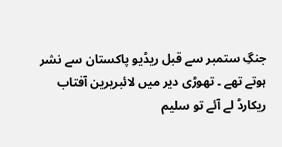جنگِ ستمبر سے قبل ریڈیو پاکستان سے نشر ہوتے تھے ۔ تھوڑی دیر میں لائبریرین آفتاب ریکارڈ لے آئے تو سلیم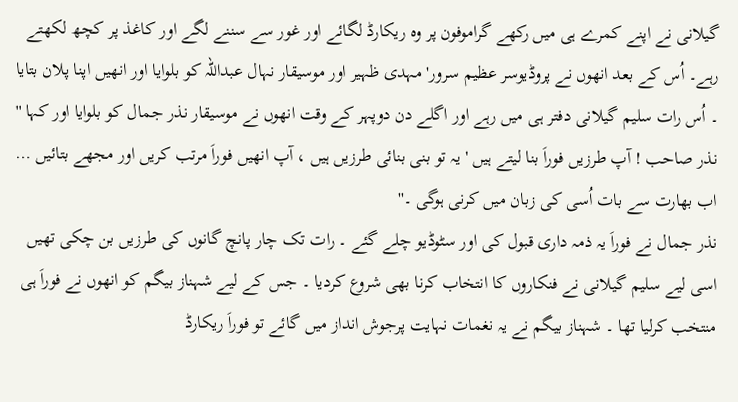گیلانی نے اپنے کمرے ہی میں رکھے گراموفون پر وہ ریکارڈ لگائے اور غور سے سننے لگے اور کاغذ پر کچھ لکھتے رہے۔ اُس کے بعد انھوں نے پروڈیوسر عظیم سرور' مہدی ظہیر اور موسیقار نہال عبداللہ کو بلوایا اور انھیں اپنا پلان بتایا ۔ اُس رات سلیم گیلانی دفتر ہی میں رہے اور اگلے دن دوپہر کے وقت انھوں نے موسیقار نذر جمال کو بلوایا اور کہا '' نذر صاحب ! آپ طرزیں فوراَ بنا لیتے ہیں ' یہ تو بنی بنائی طرزیں ہیں ، آپ انھیں فوراَ مرتب کریں اور مجھے بتائیں … اب بھارت سے بات اُسی کی زبان میں کرنی ہوگی ۔''
نذر جمال نے فوراَ یہ ذمہ داری قبول کی اور سٹوڈیو چلے گئے ۔ رات تک چار پانچ گانوں کی طرزیں بن چکی تھیں اسی لیے سلیم گیلانی نے فنکاروں کا انتخاب کرنا بھی شروع کردیا ۔ جس کے لیے شہناز بیگم کو انھوں نے فوراَ ہی منتخب کرلیا تھا ۔ شہناز بیگم نے یہ نغمات نہایت پرجوش انداز میں گائے تو فوراَ ریکارڈ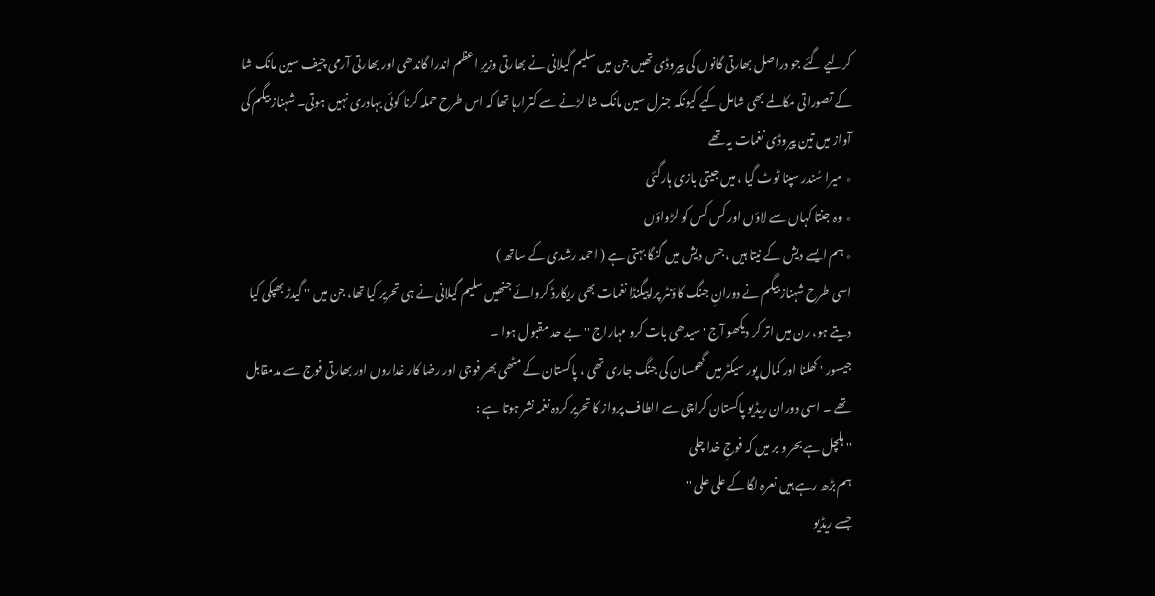کرلیے گئے جو دراصل بھارتی گانوں کی پیروڈی تھیں جن میں سلیم گیلانی نے بھارتی وزیرِ اعظم اندرا گاندھی اور بھارتی آرمی چیف سین مانک شا کے تصوراتی مکالمے بھی شامل کیے کیونکہ جنرل سین مانک شا لڑنے سے کترارہا تھا کہ اس طرح حملہ کرنا کوئی بہادری نہیں ہوتی۔ شہناز بیگم کی آواز میں تین پیروڈی نغمات یہ تھے
٭ میرا سُندر سپنا ٹوٹ گیا ، میں جیتی بازی ہارگئی
٭ وہ جنتا کہاں سے لاؤں اور کس کس کو لڑواؤں
٭ ہم ایسے دیش کے نیتا ہیں ، جس دیش میں گنگا بہتی ہے ( احمد رشدی کے ساتھ )
اسی طرح شہناز بیگم نے دورانِ جنگ کاؤنٹر پراپیگنڈا نغمات بھی ریکارڈ کروائے جنھیں سلیم گیلانی نے ہی تحریر کیا تھا، جن میں '' گیدڑ بھپکی کیا دیتے ہو، رن میں اتر کر دیکھو آج ' سیدھی بات کرو مہاراج '' بے حد مقبول ہوا ۔
جیسور ' کھلنا اور کمال پور سیکٹر میں گھمسان کی جنگ جاری تھی ، پاکستان کے مٹھی بھر فوجی اور رضا کار غداروں اور بھارتی فوج سے مدمقابل تھے ۔ اسی دوران ریڈیو پاکستان کراچی سے الطاف پرواز کا تحریر کردہ نغمہ نشر ہوتا ہے :
'' ہلچل ہے بحر و بر میں کہ فوجِ خدا چلی
ہم بڑھ رہے ہیں نعرہ لگا کے علی علی ''
جسے ریڈیو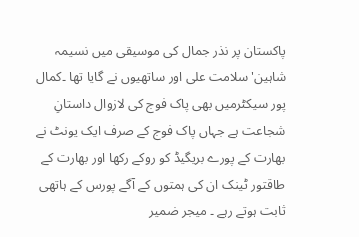پاکستان پر نذر جمال کی موسیقی میں نسیمہ شاہین' سلامت علی اور ساتھیوں نے گایا تھا ۔کمال پور سیکٹرمیں بھی پاک فوج کی لازوال داستانِ شجاعت ہے جہاں پاک فوج کے صرف ایک یونٹ نے بھارت کے پورے بریگیڈ کو روکے رکھا اور بھارت کے طاقتور ٹینک ان کی ہمتوں کے آگے پورس کے ہاتھی ثابت ہوتے رہے ۔ میجر ضمیر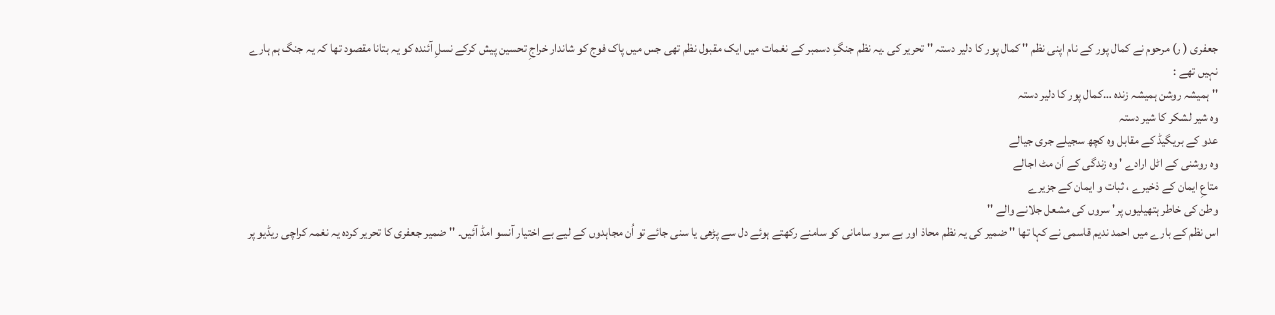جعفری ( ر) مرحوم نے کمال پور کے نام اپنی نظم '' کمال پور کا دلیر دستہ '' تحریر کی ۔یہ نظم جنگِ دسمبر کے نغمات میں ایک مقبول نظم تھی جس میں پاک فوج کو شاندار خراجِ تحسین پیش کرکے نسلِ آئندہ کو یہ بتانا مقصود تھا کہ یہ جنگ ہم ہارے نہیں تھے :
'' ہمیشہ روشن ہمیشہ زندہ …کمال پور کا دلیر دستہ
وہ شیر لشکر کا شیر دستہ
عدو کے بریگیڈ کے مقابل وہ کچھ سجیلے جری جیالے
وہ روشنی کے اٹل ارادے ' وہ زندگی کے اَن مٹ اجالے
متاعِ ایمان کے ذخیرے ، ثبات و ایمان کے جزیرے
وطن کی خاطر ہتھیلیوں پر' سروں کی مشعل جلانے والے ''
اس نظم کے بارے میں احمد ندیم قاسمی نے کہا تھا '' ضمیر کی یہ نظم محاذ اور بے سرو سامانی کو سامنے رکھتے ہوئے دل سے پڑھی یا سنی جائے تو اُن مجاہدوں کے لیے بے اختیار آنسو امڈ آئیں۔ '' ضمیر جعفری کا تحریر کردہ یہ نغمہ کراچی ریڈیو پر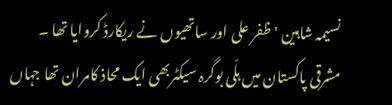نسیمہ شاہین ' ظفر علی اور ساتھیوں نے ریکارڈ کروایا تھا ۔
مشرقی پاکستان میں ہلّی بوگرہ سیکٹربھی ایک محاذ کامران تھا جہاں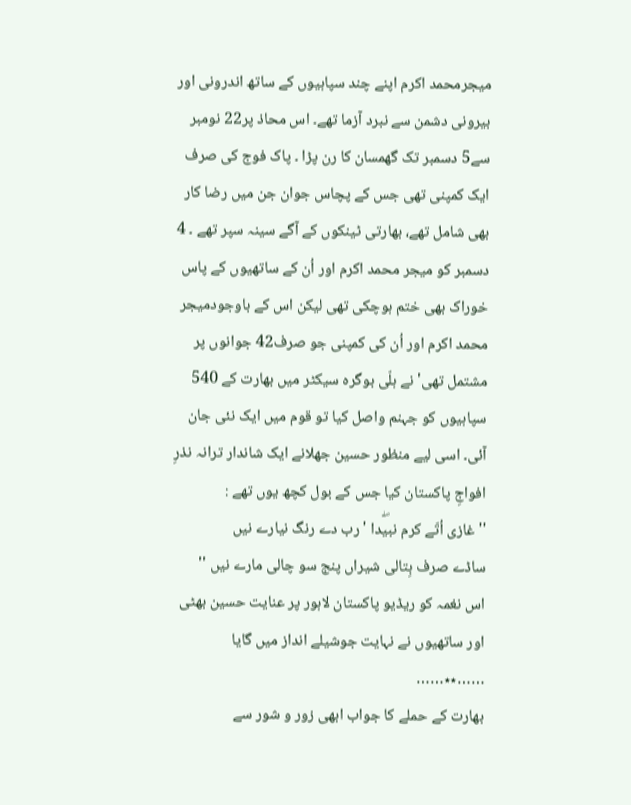میجرمحمد اکرم اپنے چند سپاہیوں کے ساتھ اندرونی اور بیرونی دشمن سے نبرد آزما تھے۔ اس محاذ پر22 نومبر سے5 دسمبر تک گھمسان کا رن پڑا ۔ پاک فوج کی صرف ایک کمپنی تھی جس کے پچاس جوان جن میں رضا کار بھی شامل تھے، بھارتی ٹینکوں کے آگے سینہ سپر تھے ۔ 4 دسمبر کو میجر محمد اکرم اور اُن کے ساتھیوں کے پاس خوراک بھی ختم ہوچکی تھی لیکن اس کے باوجودمیجر محمد اکرم اور اُن کی کمپنی جو صرف42 جوانوں پر مشتمل تھی' نے ہلّی بوگرہ سیکٹر میں بھارت کے 540 سپاہیوں کو جہنم واصل کیا تو قوم میں ایک نئی جان آئی۔ اسی لیے منظور حسین جھلانے ایک شاندار ترانہ نذرِ افواجِ پاکستان کیا جس کے بول کچھ یوں تھے :
'' غازی اُتّے کرم نبیۖدا ' رب دے رنگ نیارے نیں
ساڈے صرف بِتالی شیراں پنج سو چالی مارے نیں ''
اس نغمہ کو ریڈیو پاکستان لاہور پر عنایت حسین بھٹی اور ساتھیوں نے نہایت جوشیلے انداز میں گایا
……٭٭……
بھارت کے حملے کا جواب ابھی زور و شور سے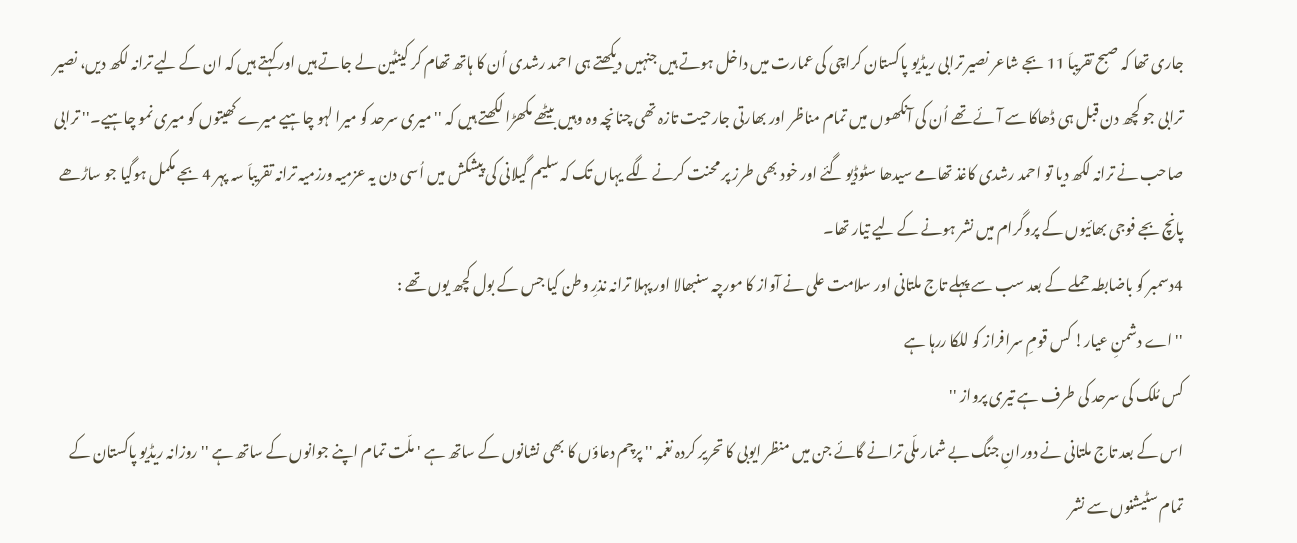جاری تھا کہ صبح تقریباَ 11 بجے شاعر نصیر ترابی ریڈیو پاکستان کراچی کی عمارت میں داخل ہوتے ہیں جنہیں دیکھتے ہی احمد رشدی اُن کا ہاتھ تھام کر کینٹین لے جاتے ہیں اور کہتے ہیں کہ ان کے لیے ترانہ لکھ دیں، نصیر ترابی جو کچھ دن قبل ہی ڈھاکا سے آئے تھے اُن کی آنکھوں میں تمام مناظر اور بھارتی جارحیت تازہ تھی چنانچہ وہ وہیں بیٹھے مکھڑا لکھتے ہیں کہ ''میری سرحد کو میرا لہو چاہیے میرے کھیتوں کو میری نمو چاہیے۔'' ترابی صاحب نے ترانہ لکھ دیا تو احمد رشدی کاغذ تھامے سیدھا سٹوڈیو گئے اور خود بھی طرز پر محنت کرنے لگے یہاں تک کہ سلیم گیلانی کی پیشکش میں اُسی دن یہ عزمیہ ورزمیہ ترانہ تقریباَ سہ پہر 4 بجے مکمل ہوگیا جو ساڑھے پانچ بجے فوجی بھائیوں کے پروگرام میں نشر ہونے کے لیے تیار تھا۔
4دسمبر کو باضابطہ حملے کے بعد سب سے پہلے تاج ملتانی اور سلامت علی نے آواز کا مورچہ سنبھالا اور پہلا ترانہ نذرِ وطن کیا جس کے بول کچھ یوں تھے :
'' اے دشمنِ عیار! کس قومِ سرافراز کو للکا ررہا ہے
کس مُلک کی سرحد کی طرف ہے تیری پرواز ''
اس کے بعد تاج ملتانی نے دورانِ جنگ بے شمار ملّی ترانے گائے جن میں منظر ایوبی کا تحریر کردہ نغمہ '' پرچم دعاؤں کا بھی نشانوں کے ساتھ ہے ' ملّت تمام اپنے جوانوں کے ساتھ ہے '' روزانہ ریڈیو پاکستان کے تمام سٹیشنوں سے نشر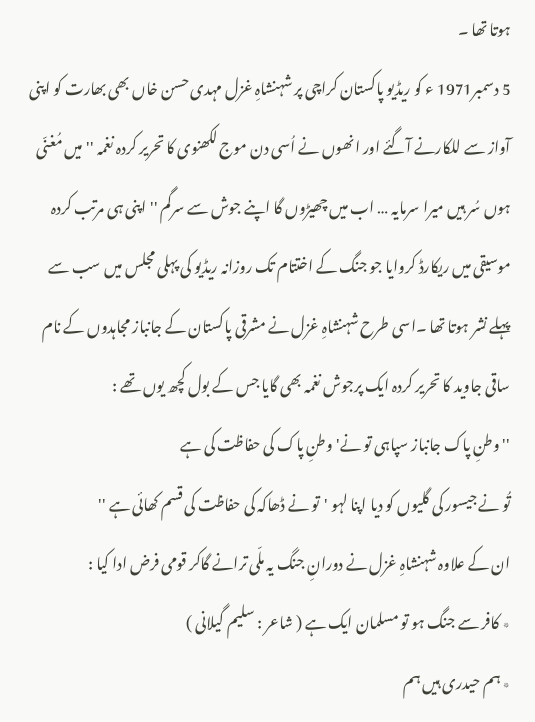ہوتا تھا ۔
5 دسمبر1971 ء کو ریڈیو پاکستان کراچی پر شہنشاہِ غزل مہدی حسن خاں بھی بھارت کو اپنی آواز سے للکارنے آگئے اور انھوں نے اُسی دن موج لکھنوی کا تحریر کردہ نغمہ '' میں مُغنّی ہوں سُر ہیں میرا سرمایہ … اب میں چھیڑوں گا اپنے جوش سے سرگم '' اپنی ہی مرتب کردہ موسیقی میں ریکارڈ کروایا جو جنگ کے اختتام تک روزانہ ریڈیو کی پہلی مجلس میں سب سے پہلے نشر ہوتا تھا ۔اسی طرح شہنشاہِ غزل نے مشرقی پاکستان کے جانباز مجاہدوں کے نام ساقی جاوید کا تحریر کردہ ایک پرجوش نغمہ بھی گایا جس کے بول کچھ یوں تھے :
'' وطنِ پاک جانباز سپاہی تو نے' وطنِ پاک کی حفاظت کی ہے
تُو نے جیسور کی گلیوں کو دیا اپنا لہو 'تو نے ڈھاکہ کی حفاظت کی قسم کھائی ہے ''
ان کے علاوہ شہنشاہِ غزل نے دورانِ جنگ یہ ملّی ترانے گاکر قومی فرض ادا کیا :
٭ کافر سے جنگ ہو تو مسلمان ایک ہے ( شاعر : سلیم گیلانی )
٭ ہم حیدری ہیں ہم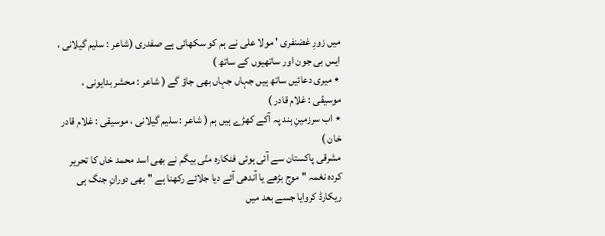میں زورِ غضنفری ' مولا علی نے ہم کو سکھائی ہے صفدری (شاعر : سلیم گیلانی ، ایس بی جون اور ساتھیوں کے ساتھ )
٭ میری دعائیں ساتھ ہیں جہاں جہاں بھی جاؤ گے ( شاعر : محشر بدایونی ، موسیقی : غلام قادر )
٭ اب سرزمینِ ہند پہ آکے کھڑے ہیں ہم ( شاعر : سلیم گیلانی ، موسیقی : غلام قادر خان )
مشرقی پاکستان سے آئی ہوئی فنکارہ منّی بیگم نے بھی اسد محمد خاں کا تحریر کردہ نغمہ '' موج بڑھے یا آندھی آئے دیا جلائے رکھنا ہے '' بھی دورانِ جنگ ہی ریکارڈ کروایا جسے بعد میں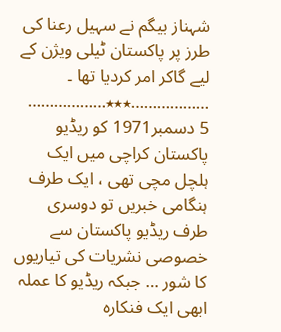شہناز بیگم نے سہیل رعنا کی طرز پر پاکستان ٹیلی ویژن کے لیے گاکر امر کردیا تھا ۔
………………٭٭٭………………
5 دسمبر1971 کو ریڈیو پاکستان کراچی میں ایک ہلچل مچی تھی ، ایک طرف ہنگامی خبریں تو دوسری طرف ریڈیو پاکستان سے خصوصی نشریات کی تیاریوں کا شور … جبکہ ریڈیو کا عملہ ابھی ایک فنکارہ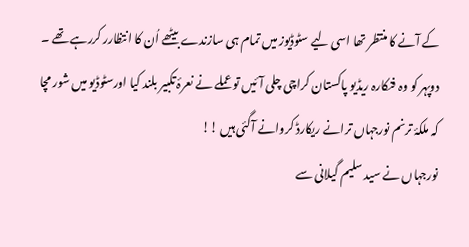کے آنے کا منتظر تھا اسی لیے سٹوڈیوز میں تمام ہی سازندے بیٹھے اُن کا انتظارر کررہے تھے ۔
دوپہر کو وہ فنکارہ ریڈیو پاکستان کراچی چلی آئیں تو عملے نے نعرۂ تکبیر بلند کیا اورسٹوڈیو میں شور مچا کہ ملکۂ ترنم نورجہاں ترانے ریکارڈ کروانے آگئی ہیں !!
نورجہاں نے سید سلیم گیلانی سے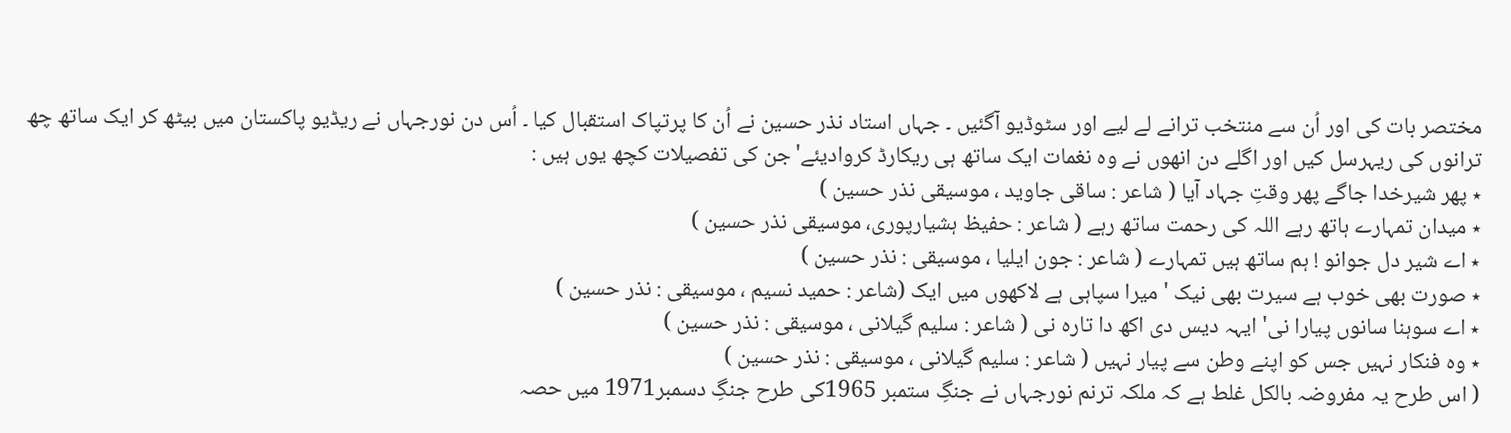مختصر بات کی اور اُن سے منتخب ترانے لے لیے اور سٹوڈیو آگئیں ۔ جہاں استاد نذر حسین نے اُن کا پرتپاک استقبال کیا ۔ اُس دن نورجہاں نے ریڈیو پاکستان میں بیٹھ کر ایک ساتھ چھ ترانوں کی ریہرسل کیں اور اگلے دن انھوں نے وہ نغمات ایک ساتھ ہی ریکارڈ کروادیئے'جن کی تفصیلات کچھ یوں ہیں :
٭ پھر شیرخدا جاگے پھر وقتِ جہاد آیا ( شاعر : ساقی جاوید ، موسیقی نذر حسین )
٭ میدان تمہارے ہاتھ رہے اللہ کی رحمت ساتھ رہے ( شاعر : حفیظ ہشیارپوری، موسیقی نذر حسین )
٭ اے شیر دل جوانو ! ہم ساتھ ہیں تمہارے ( شاعر : جون ایلیا ، موسیقی : نذر حسین )
٭ صورت بھی خوب ہے سیرت بھی نیک ' میرا سپاہی ہے لاکھوں میں ایک (شاعر : حمید نسیم ، موسیقی : نذر حسین )
٭ اے سوہنا سانوں پیارا نی' ایہہ دیس دی اکھ دا تارہ نی ( شاعر : سلیم گیلانی ، موسیقی : نذر حسین )
٭ وہ فنکار نہیں جس کو اپنے وطن سے پیار نہیں ( شاعر : سلیم گیلانی ، موسیقی : نذر حسین )
( اس طرح یہ مفروضہ بالکل غلط ہے کہ ملکہ ترنم نورجہاں نے جنگِ ستمبر 1965کی طرح جنگِ دسمبر1971 میں حصہ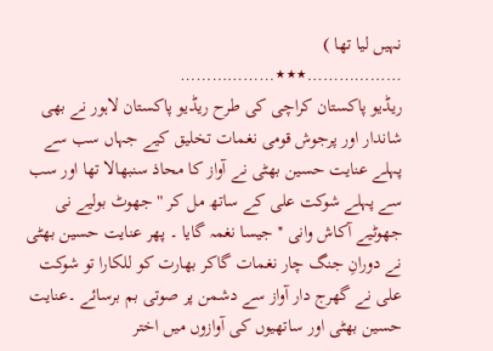نہیں لیا تھا )
………………٭٭٭………………
ریڈیو پاکستان کراچی کی طرح ریڈیو پاکستان لاہور نے بھی شاندار اور پرجوش قومی نغمات تخلیق کیے جہاں سب سے پہلے عنایت حسین بھٹی نے آواز کا محاذ سنبھالا تھا اور سب سے پہلے شوکت علی کے ساتھ مل کر '' جھوٹ بولیے نی جھوٹیے آکاش وانی '' جیسا نغمہ گایا ۔ پھر عنایت حسین بھٹی نے دورانِ جنگ چار نغمات گاکر بھارت کو للکارا تو شوکت علی نے گھرج دار آواز سے دشمن پر صوتی بم برسائے ۔عنایت حسین بھٹی اور ساتھیوں کی آوازوں میں اختر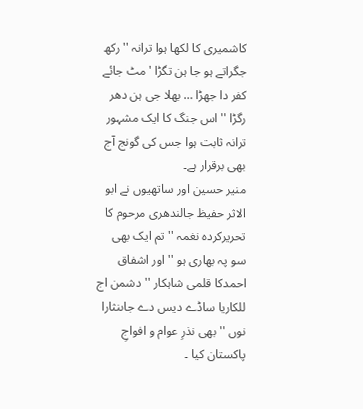کاشمیری کا لکھا ہوا ترانہ '' رکھ جگراتے ہو جا ہن تگڑا ' مٹ جائے کفر دا جھڑا … بھلا جی ہن دھر رگڑا '' اس جنگ کا ایک مشہور ترانہ ثابت ہوا جس کی گونج آج بھی برقرار ہے۔
منیر حسین اور ساتھیوں نے ابو الاثر حفیظ جالندھری مرحوم کا تحریرکردہ نغمہ '' تم ایک بھی سو پہ بھاری ہو '' اور اشفاق احمدکا قلمی شاہکار '' دشمن اج للکاریا ساڈے دیس دے جاںنثارا نوں '' بھی نذرِ عوام و افواجِ پاکستان کیا ۔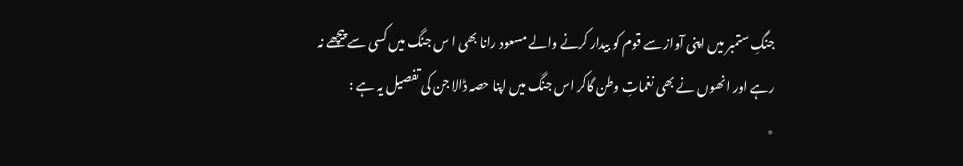جنگِ ستمبر میں اپنی آواز سے قوم کو بیدار کرنے والے مسعود رانا بھی ا س جنگ میں کسی سے پیچھے نہ رہے اور انھوں نے بھی نغماتِ وطن گاکر اس جنگ میں اپنا حصہ ڈالا جن کی تفصیل یہ ہے :
٭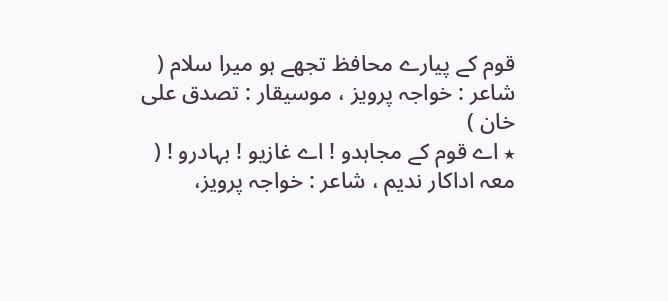قوم کے پیارے محافظ تجھے ہو میرا سلام ( شاعر : خواجہ پرویز ، موسیقار : تصدق علی خان )
٭ اے قوم کے مجاہدو ! اے غازیو ! بہادرو ! ( معہ اداکار ندیم ، شاعر : خواجہ پرویز،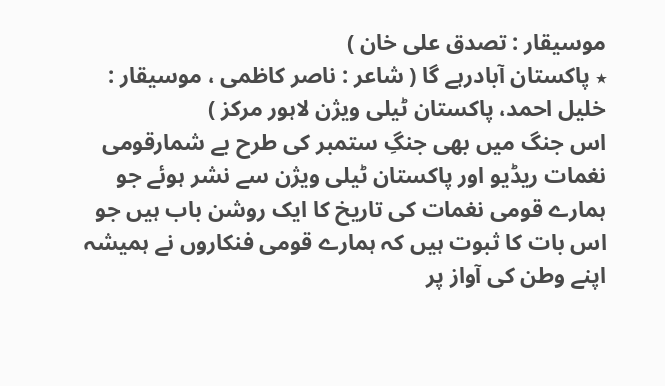موسیقار : تصدق علی خان )
٭ پاکستان آبادرہے گا ( شاعر : ناصر کاظمی ، موسیقار : خلیل احمد، پاکستان ٹیلی ویژن لاہور مرکز )
اس جنگ میں بھی جنگِ ستمبر کی طرح بے شمارقومی نغمات ریڈیو اور پاکستان ٹیلی ویژن سے نشر ہوئے جو ہمارے قومی نغمات کی تاریخ کا ایک روشن باب ہیں جو اس بات کا ثبوت ہیں کہ ہمارے قومی فنکاروں نے ہمیشہ اپنے وطن کی آواز پر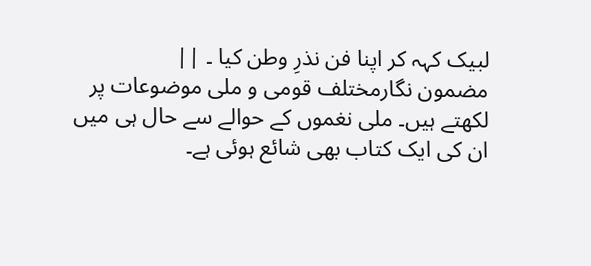لبیک کہہ کر اپنا فن نذرِ وطن کیا ۔ ||
مضمون نگارمختلف قومی و ملی موضوعات پر لکھتے ہیں۔ ملی نغموں کے حوالے سے حال ہی میں ان کی ایک کتاب بھی شائع ہوئی ہے۔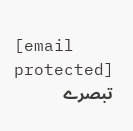[email protected]
تبصرے